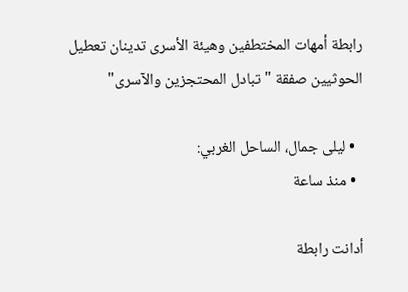رابطة أمهات المختطفين وهيئة الأسرى تدينان تعطيل الحوثيين صفقة "تبادل المحتجزين والآسرى"

  • ليلى جمال، الساحل الغربي:
  • منذ ساعة

أدانت رابطة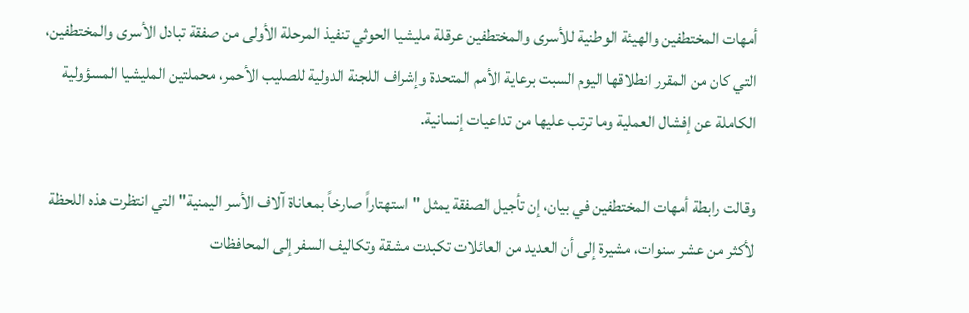أمهات المختطفين والهيئة الوطنية للأسرى والمختطفين عرقلة مليشيا الحوثي تنفيذ المرحلة الأولى من صفقة تبادل الأسرى والمختطفين، التي كان من المقرر انطلاقها اليوم السبت برعاية الأمم المتحدة وإشراف اللجنة الدولية للصليب الأحمر، محملتين المليشيا المسؤولية الكاملة عن إفشال العملية وما ترتب عليها من تداعيات إنسانية.

وقالت رابطة أمهات المختطفين في بيان، إن تأجيل الصفقة يمثل "استهتاراً صارخاً بمعاناة آلاف الأسر اليمنية" التي انتظرت هذه اللحظة لأكثر من عشر سنوات، مشيرة إلى أن العديد من العائلات تكبدت مشقة وتكاليف السفر إلى المحافظات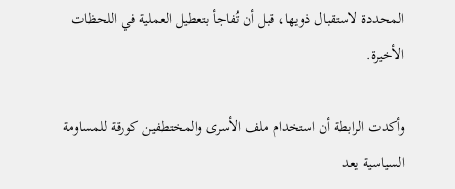المحددة لاستقبال ذويها، قبل أن تُفاجأ بتعطيل العملية في اللحظات الأخيرة.

وأكدت الرابطة أن استخدام ملف الأسرى والمختطفين كورقة للمساومة السياسية يعد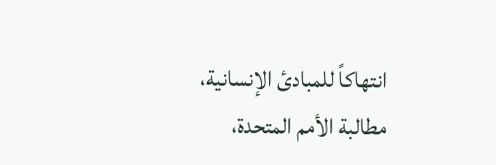انتهاكاً للمبادئ الإنسانية، مطالبة الأمم المتحدة،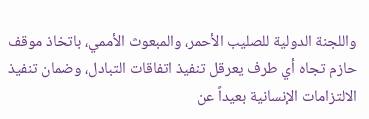واللجنة الدولية للصليب الأحمر، والمبعوث الأممي، باتخاذ موقف حازم تجاه أي طرف يعرقل تنفيذ اتفاقات التبادل، وضمان تنفيذ الالتزامات الإنسانية بعيداً عن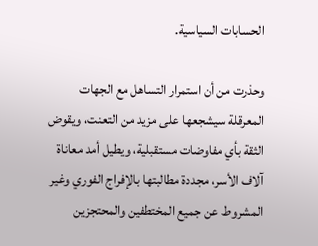الحسابات السياسية.

وحذرت من أن استمرار التساهل مع الجهات المعرقلة سيشجعها على مزيد من التعنت، ويقوض الثقة بأي مفاوضات مستقبلية، ويطيل أمد معاناة آلاف الأسر، مجددة مطالبتها بالإفراج الفوري وغير المشروط عن جميع المختطفين والمحتجزين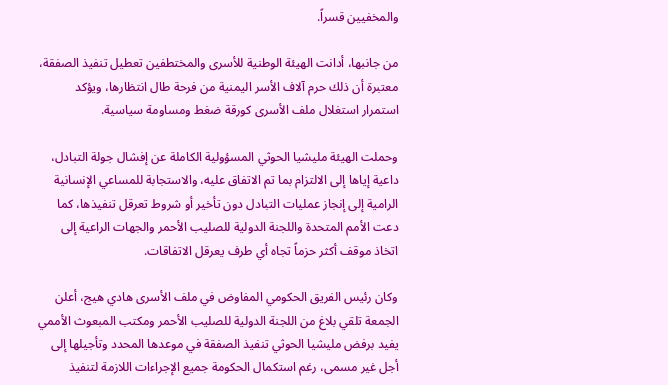والمخفيين قسراً.

من جانبها، أدانت الهيئة الوطنية للأسرى والمختطفين تعطيل تنفيذ الصفقة، معتبرة أن ذلك حرم آلاف الأسر اليمنية من فرحة طال انتظارها، ويؤكد استمرار استغلال ملف الأسرى كورقة ضغط ومساومة سياسية.

وحملت الهيئة مليشيا الحوثي المسؤولية الكاملة عن إفشال جولة التبادل، داعية إياها إلى الالتزام بما تم الاتفاق عليه، والاستجابة للمساعي الإنسانية الرامية إلى إنجاز عمليات التبادل دون تأخير أو شروط تعرقل تنفيذها، كما دعت الأمم المتحدة واللجنة الدولية للصليب الأحمر والجهات الراعية إلى اتخاذ موقف أكثر حزماً تجاه أي طرف يعرقل الاتفاقات.

وكان رئيس الفريق الحكومي المفاوض في ملف الأسرى هادي هيج، أعلن الجمعة تلقي بلاغ من اللجنة الدولية للصليب الأحمر ومكتب المبعوث الأممي يفيد برفض مليشيا الحوثي تنفيذ الصفقة في موعدها المحدد وتأجيلها إلى أجل غير مسمى، رغم استكمال الحكومة جميع الإجراءات اللازمة لتنفيذ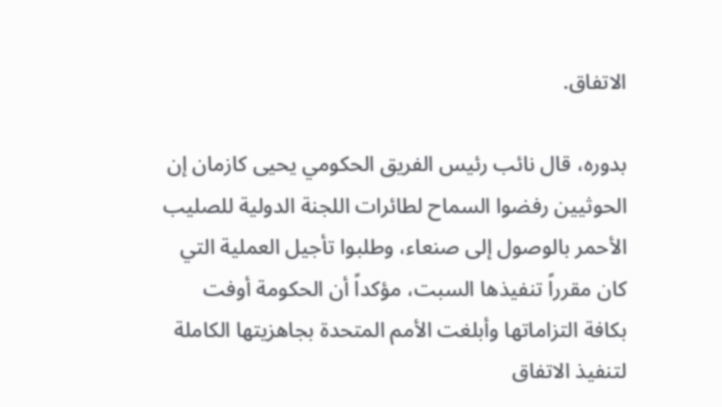الاتفاق.

بدوره، قال نائب رئيس الفريق الحكومي يحيى كازمان إن الحوثيين رفضوا السماح لطائرات اللجنة الدولية للصليب الأحمر بالوصول إلى صنعاء، وطلبوا تأجيل العملية التي كان مقرراً تنفيذها السبت، مؤكداً أن الحكومة أوفت بكافة التزاماتها وأبلغت الأمم المتحدة بجاهزيتها الكاملة لتنفيذ الاتفاق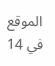الموقع في 14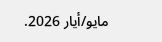مايو/أيار 2026.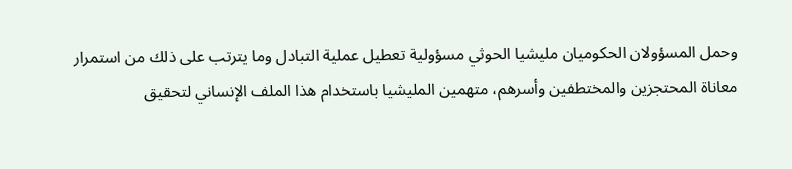وحمل المسؤولان الحكوميان مليشيا الحوثي مسؤولية تعطيل عملية التبادل وما يترتب على ذلك من استمرار معاناة المحتجزين والمختطفين وأسرهم، متهمين المليشيا باستخدام هذا الملف الإنساني لتحقيق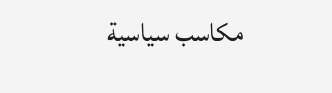مكاسب سياسية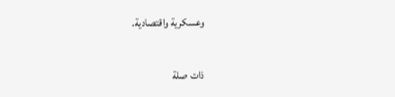وعسكرية واقتصادية.

ذات صلة